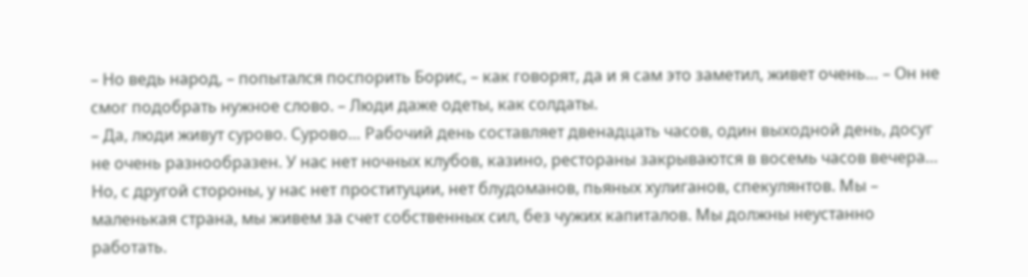– Но ведь народ, – попытался поспорить Борис, – как говорят, да и я сам это заметил, живет очень… – Он не смог подобрать нужное слово. – Люди даже одеты, как солдаты.
– Да, люди живут сурово. Сурово… Рабочий день составляет двенадцать часов, один выходной день, досуг не очень разнообразен. У нас нет ночных клубов, казино, рестораны закрываются в восемь часов вечера… Но, с другой стороны, у нас нет проституции, нет блудоманов, пьяных хулиганов, спекулянтов. Мы – маленькая страна, мы живем за счет собственных сил, без чужих капиталов. Мы должны неустанно работать.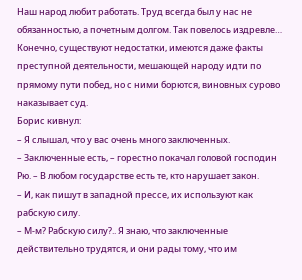Наш народ любит работать. Труд всегда был у нас не обязанностью, а почетным долгом. Так повелось издревле… Конечно, существуют недостатки, имеются даже факты преступной деятельности, мешающей народу идти по прямому пути побед, но с ними борются, виновных сурово наказывает суд.
Борис кивнул:
– Я слышал, что у вас очень много заключенных.
– Заключенные есть, – горестно покачал головой господин Рю. – В любом государстве есть те, кто нарушает закон.
– И, как пишут в западной прессе, их используют как рабскую силу.
– М-м? Рабскую силу?.. Я знаю, что заключенные действительно трудятся, и они рады тому, что им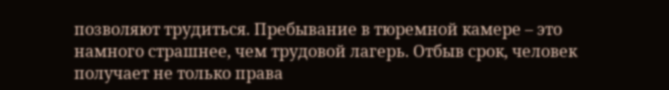позволяют трудиться. Пребывание в тюремной камере – это намного страшнее, чем трудовой лагерь. Отбыв срок, человек получает не только права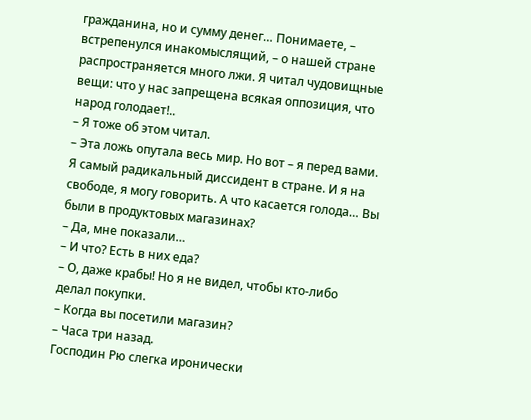гражданина, но и сумму денег… Понимаете, – встрепенулся инакомыслящий, – о нашей стране распространяется много лжи. Я читал чудовищные вещи: что у нас запрещена всякая оппозиция, что народ голодает!..
– Я тоже об этом читал.
– Эта ложь опутала весь мир. Но вот – я перед вами. Я самый радикальный диссидент в стране. И я на свободе, я могу говорить. А что касается голода… Вы были в продуктовых магазинах?
– Да, мне показали…
– И что? Есть в них еда?
– О, даже крабы! Но я не видел, чтобы кто-либо делал покупки.
– Когда вы посетили магазин?
– Часа три назад.
Господин Рю слегка иронически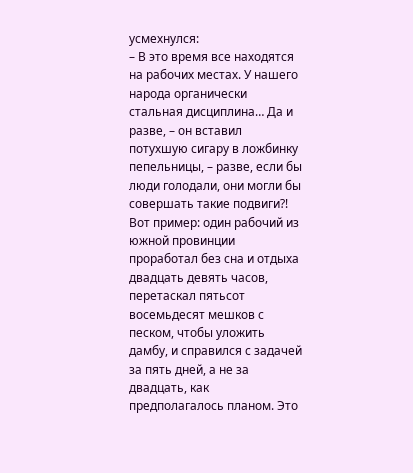усмехнулся:
– В это время все находятся на рабочих местах. У нашего народа органически стальная дисциплина… Да и разве, – он вставил потухшую сигару в ложбинку пепельницы, – разве, если бы люди голодали, они могли бы совершать такие подвиги?! Вот пример: один рабочий из южной провинции проработал без сна и отдыха двадцать девять часов, перетаскал пятьсот восемьдесят мешков с песком, чтобы уложить дамбу, и справился с задачей за пять дней, а не за двадцать, как предполагалось планом. Это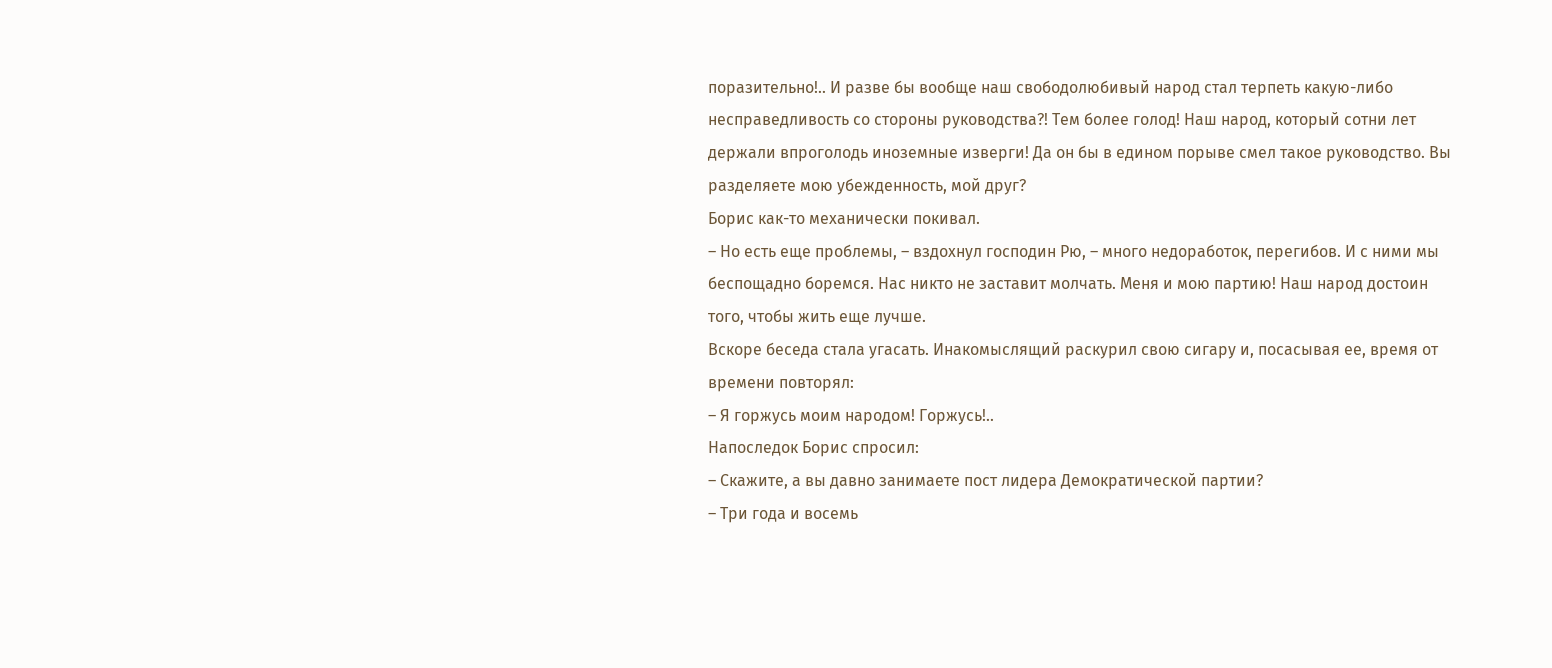поразительно!.. И разве бы вообще наш свободолюбивый народ стал терпеть какую-либо несправедливость со стороны руководства?! Тем более голод! Наш народ, который сотни лет держали впроголодь иноземные изверги! Да он бы в едином порыве смел такое руководство. Вы разделяете мою убежденность, мой друг?
Борис как-то механически покивал.
– Но есть еще проблемы, – вздохнул господин Рю, – много недоработок, перегибов. И с ними мы беспощадно боремся. Нас никто не заставит молчать. Меня и мою партию! Наш народ достоин того, чтобы жить еще лучше.
Вскоре беседа стала угасать. Инакомыслящий раскурил свою сигару и, посасывая ее, время от времени повторял:
– Я горжусь моим народом! Горжусь!..
Напоследок Борис спросил:
– Скажите, а вы давно занимаете пост лидера Демократической партии?
– Три года и восемь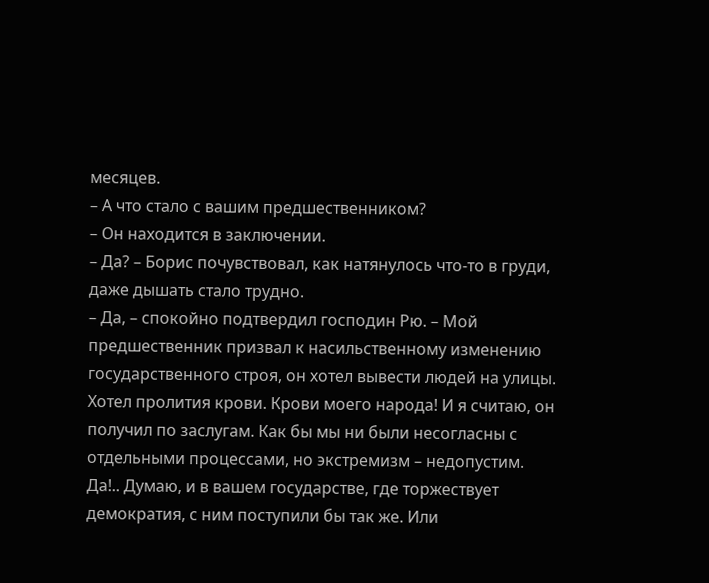месяцев.
– А что стало с вашим предшественником?
– Он находится в заключении.
– Да? – Борис почувствовал, как натянулось что-то в груди, даже дышать стало трудно.
– Да, – спокойно подтвердил господин Рю. – Мой предшественник призвал к насильственному изменению государственного строя, он хотел вывести людей на улицы. Хотел пролития крови. Крови моего народа! И я считаю, он получил по заслугам. Как бы мы ни были несогласны с отдельными процессами, но экстремизм – недопустим. Да!.. Думаю, и в вашем государстве, где торжествует демократия, с ним поступили бы так же. Или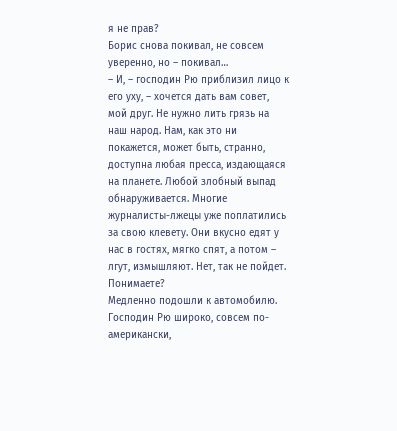я не прав?
Борис снова покивал, не совсем уверенно, но – покивал…
– И, – господин Рю приблизил лицо к его уху, – хочется дать вам совет, мой друг. Не нужно лить грязь на наш народ. Нам, как это ни покажется, может быть, странно, доступна любая пресса, издающаяся на планете. Любой злобный выпад обнаруживается. Многие журналисты-лжецы уже поплатились за свою клевету. Они вкусно едят у нас в гостях, мягко спят, а потом – лгут, измышляют. Нет, так не пойдет. Понимаете?
Медленно подошли к автомобилю. Господин Рю широко, совсем по-американски,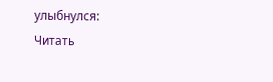улыбнулся:
Читать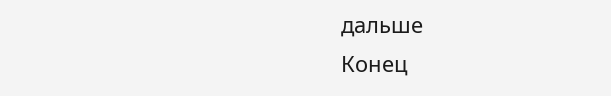дальше
Конец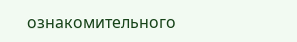ознакомительного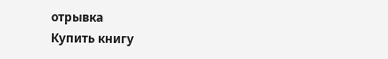отрывка
Купить книгу